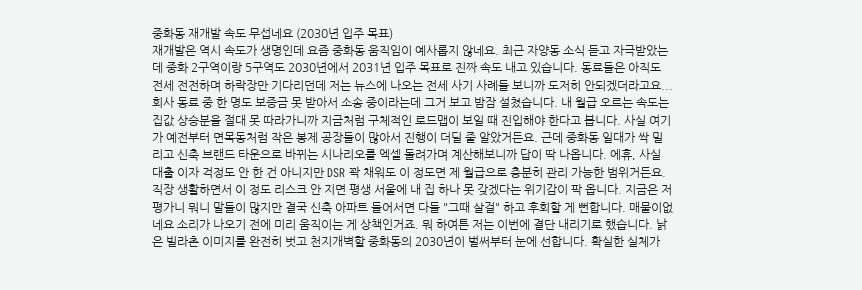중화동 재개발 속도 무섭네요 (2030년 입주 목표)
재개발은 역시 속도가 생명인데 요즘 중화동 움직임이 예사롭지 않네요. 최근 자양동 소식 듣고 자극받았는데 중화 2구역이랑 5구역도 2030년에서 2031년 입주 목표로 진짜 속도 내고 있습니다. 동료들은 아직도 전세 전전하며 하락장만 기다리던데 저는 뉴스에 나오는 전세 사기 사례들 보니까 도저히 안되겠더라고요... 회사 동료 중 한 명도 보증금 못 받아서 소송 중이라는데 그거 보고 밤잠 설쳤습니다. 내 월급 오르는 속도는 집값 상승분을 절대 못 따라가니까 지금처럼 구체적인 로드맵이 보일 때 진입해야 한다고 봅니다. 사실 여기가 예전부터 면목동처럼 작은 봉제 공장들이 많아서 진행이 더딜 줄 알았거든요. 근데 중화동 일대가 싹 밀리고 신축 브랜드 타운으로 바뀌는 시나리오를 엑셀 돌려가며 계산해보니까 답이 딱 나옵니다. 에휴, 사실 대출 이자 걱정도 안 한 건 아니지만 DSR 꽉 채워도 이 정도면 제 월급으로 충분히 관리 가능한 범위거든요. 직장 생활하면서 이 정도 리스크 안 지면 평생 서울에 내 집 하나 못 갖겠다는 위기감이 팍 옵니다. 지금은 저평가니 뭐니 말들이 많지만 결국 신축 아파트 들어서면 다들 "그때 살걸" 하고 후회할 게 뻔합니다. 매물이없네요 소리가 나오기 전에 미리 움직이는 게 상책인거죠. 뭐 하여튼 저는 이번에 결단 내리기로 했습니다. 낡은 빌라촌 이미지를 완전히 벗고 천지개벽할 중화동의 2030년이 벌써부터 눈에 선합니다. 확실한 실체가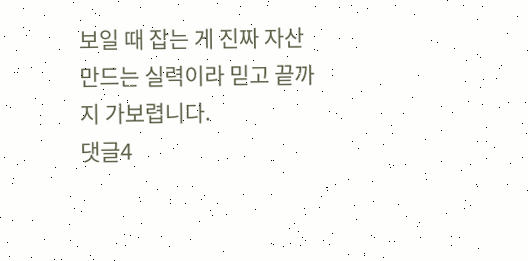보일 때 잡는 게 진짜 자산 만드는 실력이라 믿고 끝까지 가보렵니다.
댓글4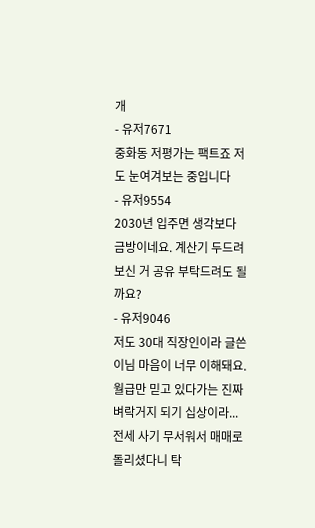개
- 유저7671
중화동 저평가는 팩트죠 저도 눈여겨보는 중입니다
- 유저9554
2030년 입주면 생각보다 금방이네요. 계산기 두드려보신 거 공유 부탁드려도 될까요?
- 유저9046
저도 30대 직장인이라 글쓴이님 마음이 너무 이해돼요. 월급만 믿고 있다가는 진짜 벼락거지 되기 십상이라... 전세 사기 무서워서 매매로 돌리셨다니 탁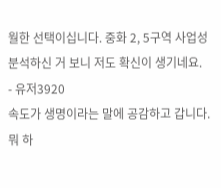월한 선택이십니다. 중화 2, 5구역 사업성 분석하신 거 보니 저도 확신이 생기네요.
- 유저3920
속도가 생명이라는 말에 공감하고 갑니다. 뭐 하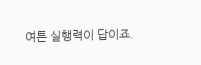여튼 실행력이 답이죠.